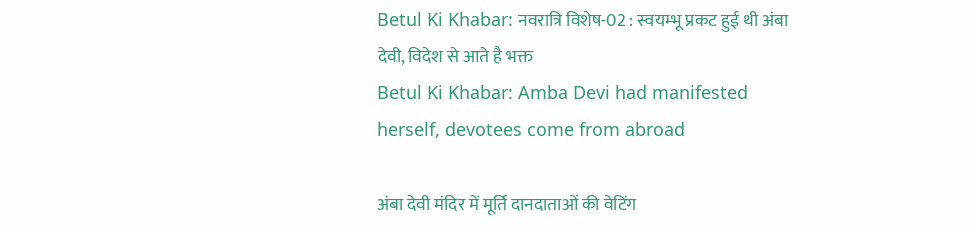Betul Ki Khabar: नवरात्रि विशेष-02 : स्वयम्भू प्रकट हुई थी अंबा देवी, विदेश से आते है भक्त
Betul Ki Khabar: Amba Devi had manifested herself, devotees come from abroad

अंबा देवी मंदिर में मूर्ति दानदाताओं की वेटिंग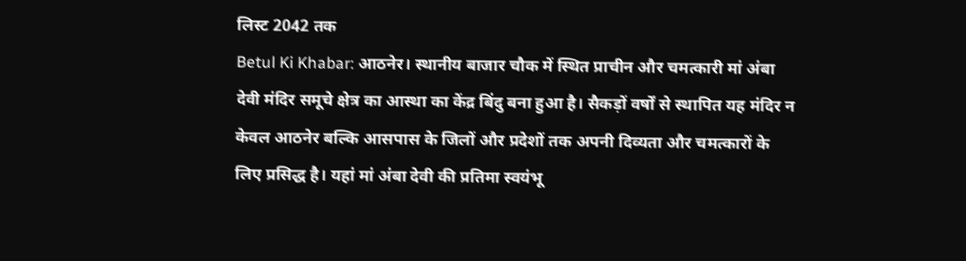लिस्ट 2042 तक
Betul Ki Khabar: आठनेर। स्थानीय बाजार चौक में स्थित प्राचीन और चमत्कारी मां अंबा देवी मंदिर समूचे क्षेत्र का आस्था का केंद्र बिंदु बना हुआ है। सैकड़ों वर्षों से स्थापित यह मंदिर न केवल आठनेर बल्कि आसपास के जिलों और प्रदेशों तक अपनी दिव्यता और चमत्कारों के लिए प्रसिद्ध है। यहां मां अंबा देवी की प्रतिमा स्वयंभू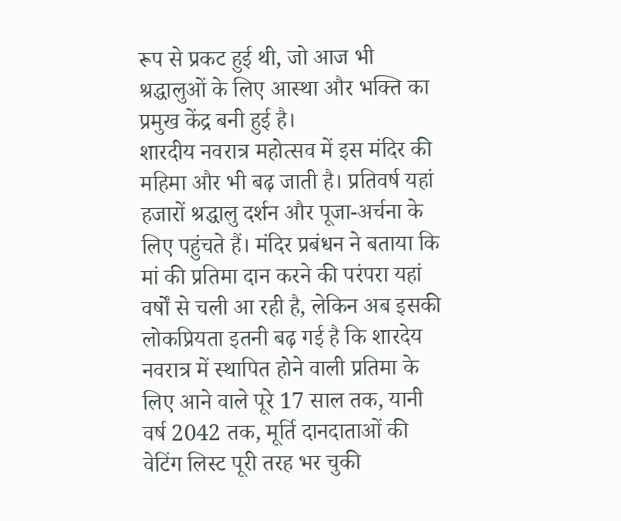रूप से प्रकट हुई थी, जो आज भी श्रद्धालुओं के लिए आस्था और भक्ति का प्रमुख केंद्र बनी हुई है।
शारदीय नवरात्र महोत्सव में इस मंदिर की महिमा और भी बढ़ जाती है। प्रतिवर्ष यहां हजारों श्रद्धालु दर्शन और पूजा-अर्चना के लिए पहुंचते हैं। मंदिर प्रबंधन ने बताया कि मां की प्रतिमा दान करने की परंपरा यहां वर्षों से चली आ रही है, लेकिन अब इसकी लोकप्रियता इतनी बढ़ गई है कि शारदेय नवरात्र में स्थापित होने वाली प्रतिमा के लिए आने वाले पूरे 17 साल तक, यानी वर्ष 2042 तक, मूर्ति दानदाताओं की वेटिंग लिस्ट पूरी तरह भर चुकी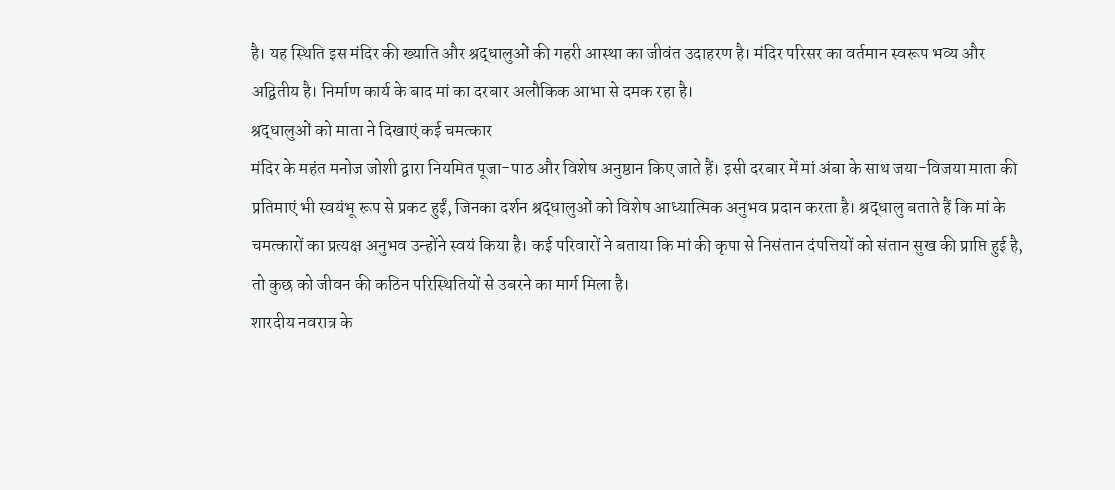है। यह स्थिति इस मंदिर की ख्याति और श्रद्धालुओं की गहरी आस्था का जीवंत उदाहरण है। मंदिर परिसर का वर्तमान स्वरूप भव्य और अद्वितीय है। निर्माण कार्य के बाद मां का दरबार अलौकिक आभा से दमक रहा है।
श्रद्धालुओं को माता ने दिखाएं कई चमत्कार
मंदिर के महंत मनोज जोशी द्वारा नियमित पूजा-पाठ और विशेष अनुष्ठान किए जाते हैं। इसी दरबार में मां अंबा के साथ जया-विजया माता की प्रतिमाएं भी स्वयंभू रूप से प्रकट हुईं, जिनका दर्शन श्रद्धालुओं को विशेष आध्यात्मिक अनुभव प्रदान करता है। श्रद्धालु बताते हैं कि मां के चमत्कारों का प्रत्यक्ष अनुभव उन्होंने स्वयं किया है। कई परिवारों ने बताया कि मां की कृपा से निसंतान दंपत्तियों को संतान सुख की प्राप्ति हुई है, तो कुछ को जीवन की कठिन परिस्थितियों से उबरने का मार्ग मिला है।
शारदीय नवरात्र के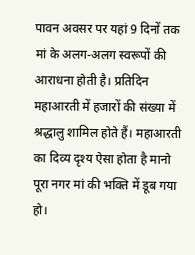पावन अवसर पर यहां 9 दिनों तक मां के अलग-अलग स्वरूपों की आराधना होती है। प्रतिदिन महाआरती में हजारों की संख्या में श्रद्धालु शामिल होते हैं। महाआरती का दिव्य दृश्य ऐसा होता है मानो पूरा नगर मां की भक्ति में डूब गया हो।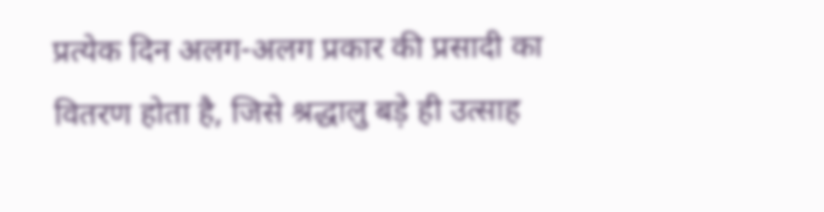प्रत्येक दिन अलग-अलग प्रकार की प्रसादी का वितरण होता है, जिसे श्रद्धालु बड़े ही उत्साह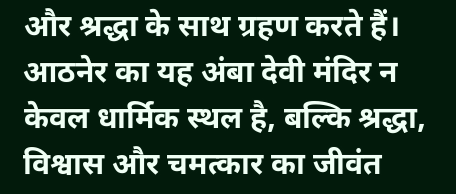और श्रद्धा के साथ ग्रहण करते हैं। आठनेर का यह अंबा देवी मंदिर न केवल धार्मिक स्थल है, बल्कि श्रद्धा, विश्वास और चमत्कार का जीवंत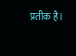प्रतीक है।